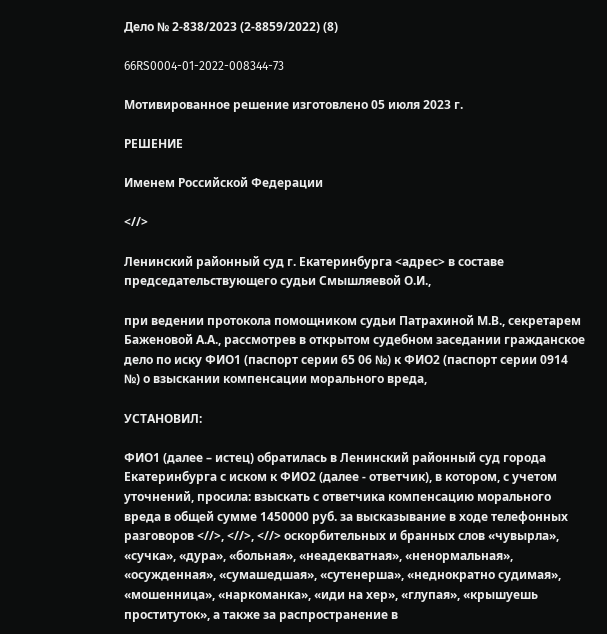Дело № 2-838/2023 (2-8859/2022) (8)

66RS0004-01-2022-008344-73

Мотивированное решение изготовлено 05 июля 2023 г.

РЕШЕНИЕ

Именем Российской Федерации

<//>

Ленинский районный суд г. Екатеринбурга <адрес> в составе председательствующего судьи Смышляевой О.И.,

при ведении протокола помощником судьи Патрахиной М.В., секретарем Баженовой А.А., рассмотрев в открытом судебном заседании гражданское дело по иску ФИО1 (паспорт серии 65 06 №) к ФИО2 (паспорт серии 0914 №) о взыскании компенсации морального вреда,

УСТАНОВИЛ:

ФИО1 (далее – истец) обратилась в Ленинский районный суд города Екатеринбурга с иском к ФИО2 (далее - ответчик), в котором, с учетом уточнений, просила: взыскать с ответчика компенсацию морального вреда в общей сумме 1450000 руб. за высказывание в ходе телефонных разговоров <//>, <//>, <//> оскорбительных и бранных слов «чувырла», «сучка», «дура», «больная», «неадекватная», «ненормальная», «осужденная», «сумашедшая», «сутенерша», «неднократно судимая», «мошенница», «наркоманка», «иди на хер», «глупая», «крышуешь проституток», а также за распространение в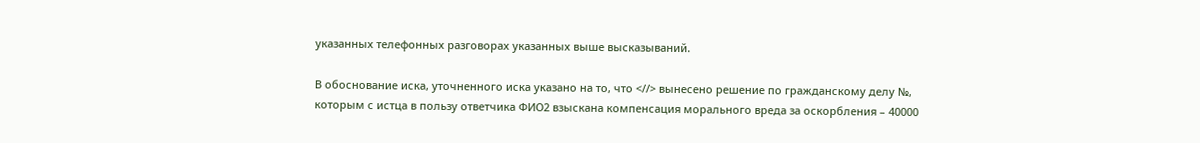указанных телефонных разговорах указанных выше высказываний.

В обоснование иска, уточненного иска указано на то, что <//> вынесено решение по гражданскому делу №, которым с истца в пользу ответчика ФИО2 взыскана компенсация морального вреда за оскорбления – 40000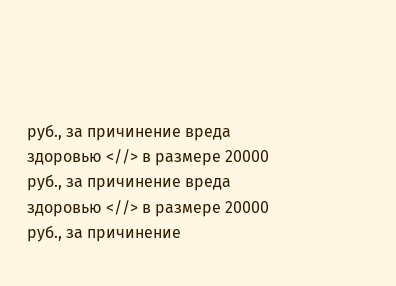руб., за причинение вреда здоровью <//> в размере 20000 руб., за причинение вреда здоровью <//> в размере 20000 руб., за причинение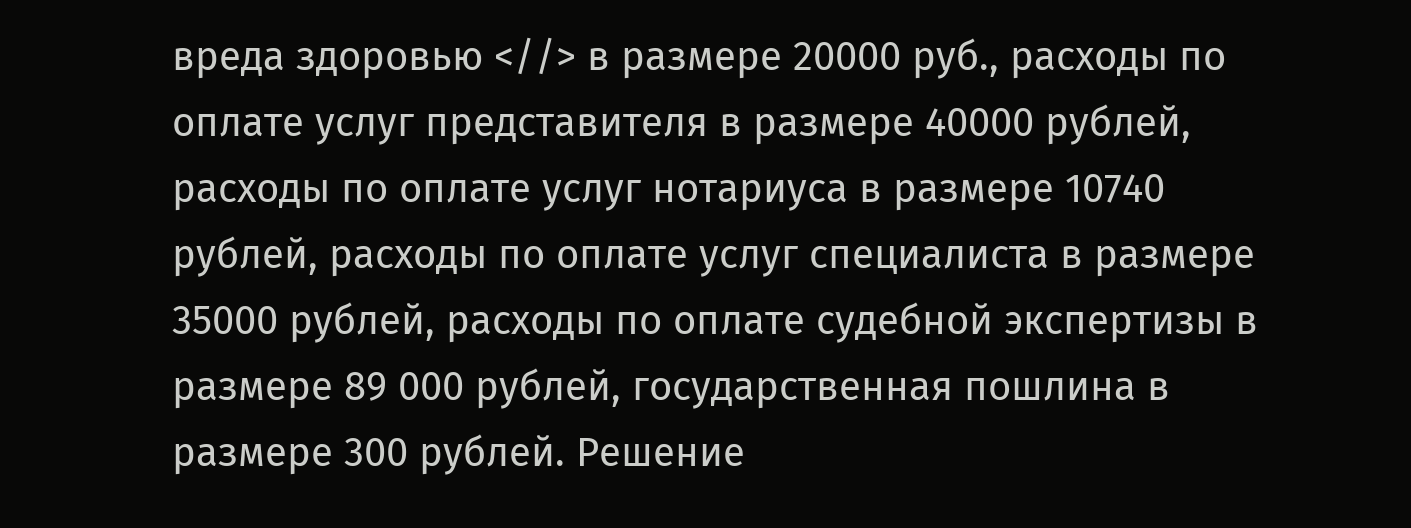вреда здоровью <//> в размере 20000 руб., расходы по оплате услуг представителя в размере 40000 рублей, расходы по оплате услуг нотариуса в размере 10740 рублей, расходы по оплате услуг специалиста в размере 35000 рублей, расходы по оплате судебной экспертизы в размере 89 000 рублей, государственная пошлина в размере 300 рублей. Решение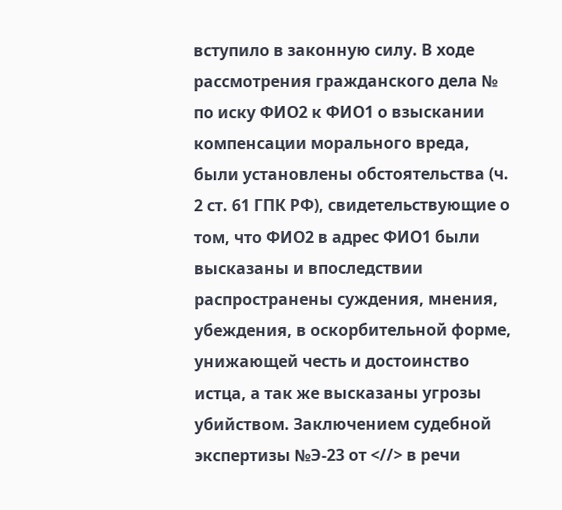вступило в законную силу. В ходе рассмотрения гражданского дела № по иску ФИО2 к ФИО1 о взыскании компенсации морального вреда, были установлены обстоятельства (ч. 2 ст. 61 ГПК РФ), свидетельствующие о том, что ФИО2 в адрес ФИО1 были высказаны и впоследствии распространены суждения, мнения, убеждения, в оскорбительной форме, унижающей честь и достоинство истца, а так же высказаны угрозы убийством. Заключением судебной экспертизы №Э-23 от <//> в речи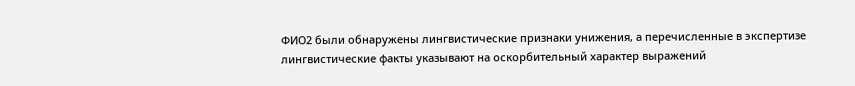ФИО2 были обнаружены лингвистические признаки унижения, а перечисленные в экспертизе лингвистические факты указывают на оскорбительный характер выражений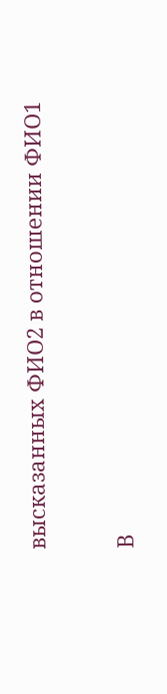высказанных ФИО2 в отношении ФИО1

В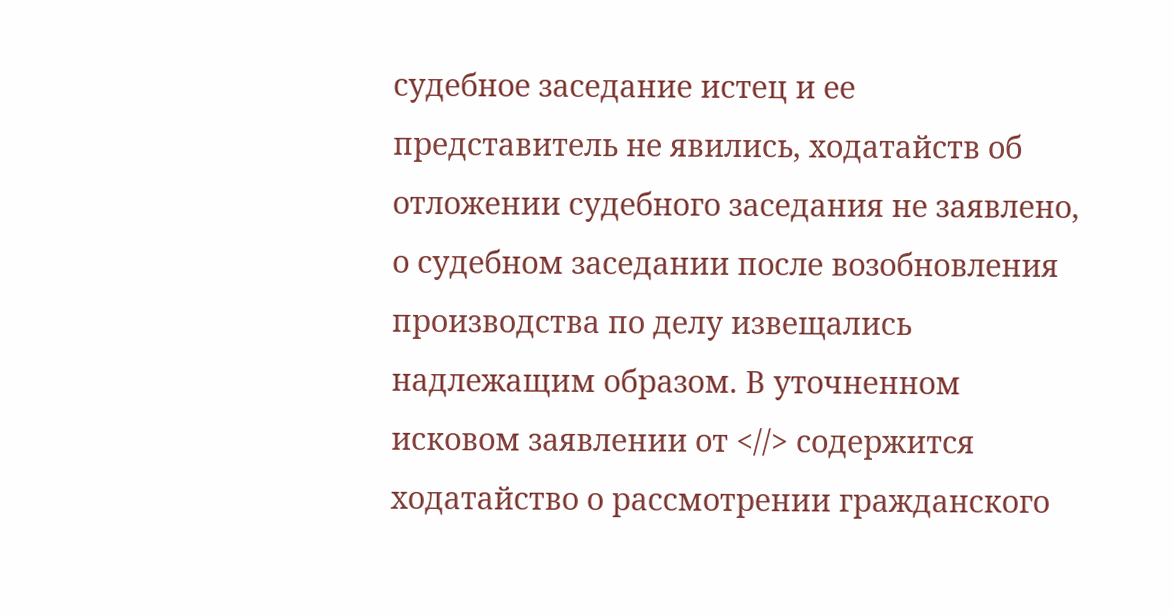судебное заседание истец и ее представитель не явились, ходатайств об отложении судебного заседания не заявлено, о судебном заседании после возобновления производства по делу извещались надлежащим образом. В уточненном исковом заявлении от <//> содержится ходатайство о рассмотрении гражданского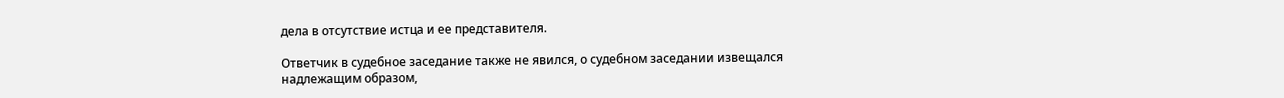дела в отсутствие истца и ее представителя.

Ответчик в судебное заседание также не явился, о судебном заседании извещался надлежащим образом,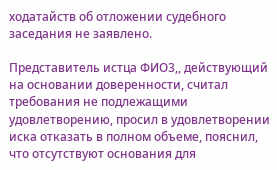ходатайств об отложении судебного заседания не заявлено.

Представитель истца ФИО3,, действующий на основании доверенности, считал требования не подлежащими удовлетворению, просил в удовлетворении иска отказать в полном объеме, пояснил, что отсутствуют основания для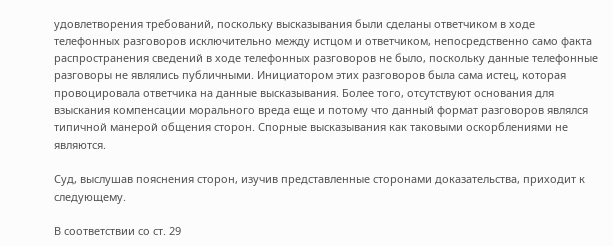удовлетворения требований, поскольку высказывания были сделаны ответчиком в ходе телефонных разговоров исключительно между истцом и ответчиком, непосредственно само факта распространения сведений в ходе телефонных разговоров не было, поскольку данные телефонные разговоры не являлись публичными. Инициатором этих разговоров была сама истец, которая провоцировала ответчика на данные высказывания. Более того, отсутствуют основания для взыскания компенсации морального вреда еще и потому что данный формат разговоров являлся типичной манерой общения сторон. Спорные высказывания как таковыми оскорблениями не являются.

Суд, выслушав пояснения сторон, изучив представленные сторонами доказательства, приходит к следующему.

В соответствии со ст. 29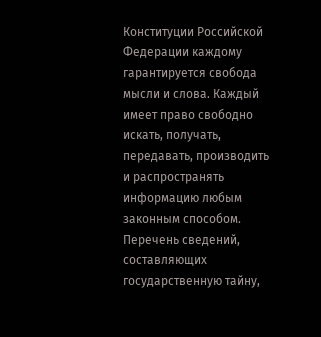Конституции Российской Федерации каждому гарантируется свобода мысли и слова. Каждый имеет право свободно искать, получать, передавать, производить и распространять информацию любым законным способом. Перечень сведений, составляющих государственную тайну,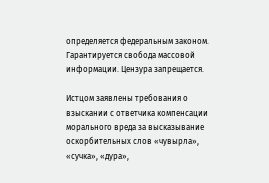определяется федеральным законом. Гарантируется свобода массовой информации. Цензура запрещается.

Истцом заявлены требования о взыскании с ответчика компенсации морального вреда за высказывание оскорбительных слов «чувырла», «сучка», «дура»,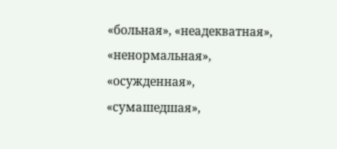«больная», «неадекватная», «ненормальная», «осужденная», «сумашедшая»,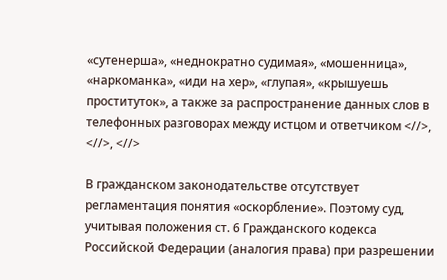«сутенерша», «неднократно судимая», «мошенница», «наркоманка», «иди на хер», «глупая», «крышуешь проституток», а также за распространение данных слов в телефонных разговорах между истцом и ответчиком <//>, <//>, <//>

В гражданском законодательстве отсутствует регламентация понятия «оскорбление». Поэтому суд, учитывая положения ст. 6 Гражданского кодекса Российской Федерации (аналогия права) при разрешении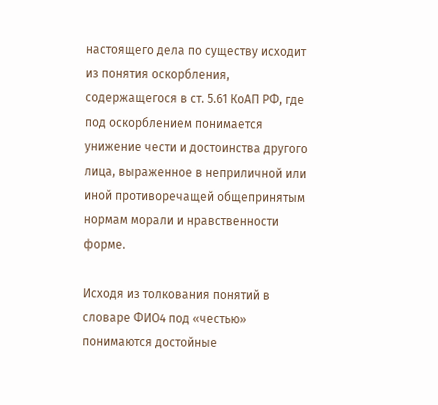настоящего дела по существу исходит из понятия оскорбления, содержащегося в ст. 5.61 КоАП РФ, где под оскорблением понимается унижение чести и достоинства другого лица, выраженное в неприличной или иной противоречащей общепринятым нормам морали и нравственности форме.

Исходя из толкования понятий в словаре ФИО4 под «честью» понимаются достойные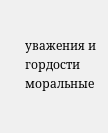уважения и гордости моральные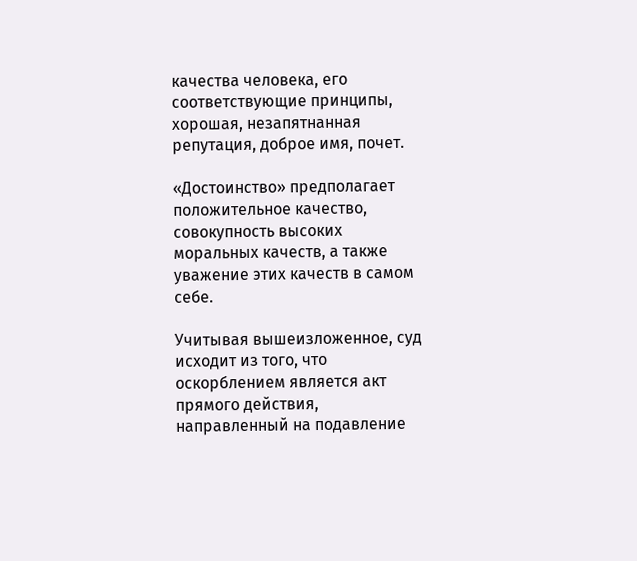качества человека, его соответствующие принципы, хорошая, незапятнанная репутация, доброе имя, почет.

«Достоинство» предполагает положительное качество, совокупность высоких моральных качеств, а также уважение этих качеств в самом себе.

Учитывая вышеизложенное, суд исходит из того, что оскорблением является акт прямого действия, направленный на подавление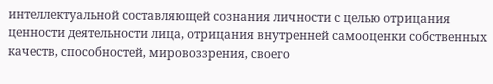интеллектуальной составляющей сознания личности с целью отрицания ценности деятельности лица, отрицания внутренней самооценки собственных качеств, способностей, мировоззрения, своего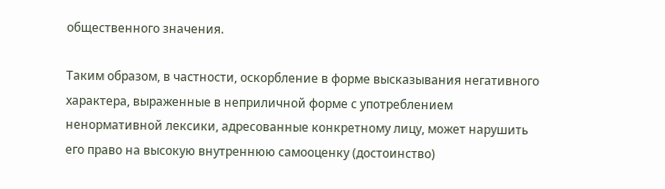общественного значения.

Таким образом, в частности, оскорбление в форме высказывания негативного характера, выраженные в неприличной форме с употреблением ненормативной лексики, адресованные конкретному лицу, может нарушить его право на высокую внутреннюю самооценку (достоинство)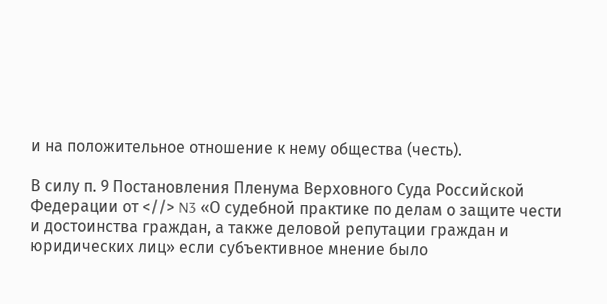и на положительное отношение к нему общества (честь).

В силу п. 9 Постановления Пленума Верховного Суда Российской Федерации от <//> N3 «О судебной практике по делам о защите чести и достоинства граждан, а также деловой репутации граждан и юридических лиц» если субъективное мнение было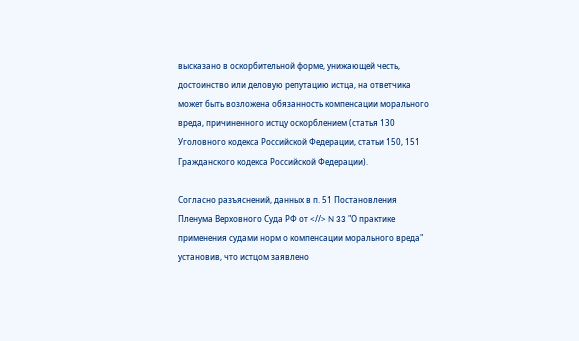высказано в оскорбительной форме, унижающей честь, достоинство или деловую репутацию истца, на ответчика может быть возложена обязанность компенсации морального вреда, причиненного истцу оскорблением (статья 130 Уголовного кодекса Российской Федерации, статьи 150, 151 Гражданского кодекса Российской Федерации).

Согласно разъяснений, данных в п. 51 Постановления Пленума Верховного Суда РФ от <//> N 33 "О практике применения судами норм о компенсации морального вреда" установив, что истцом заявлено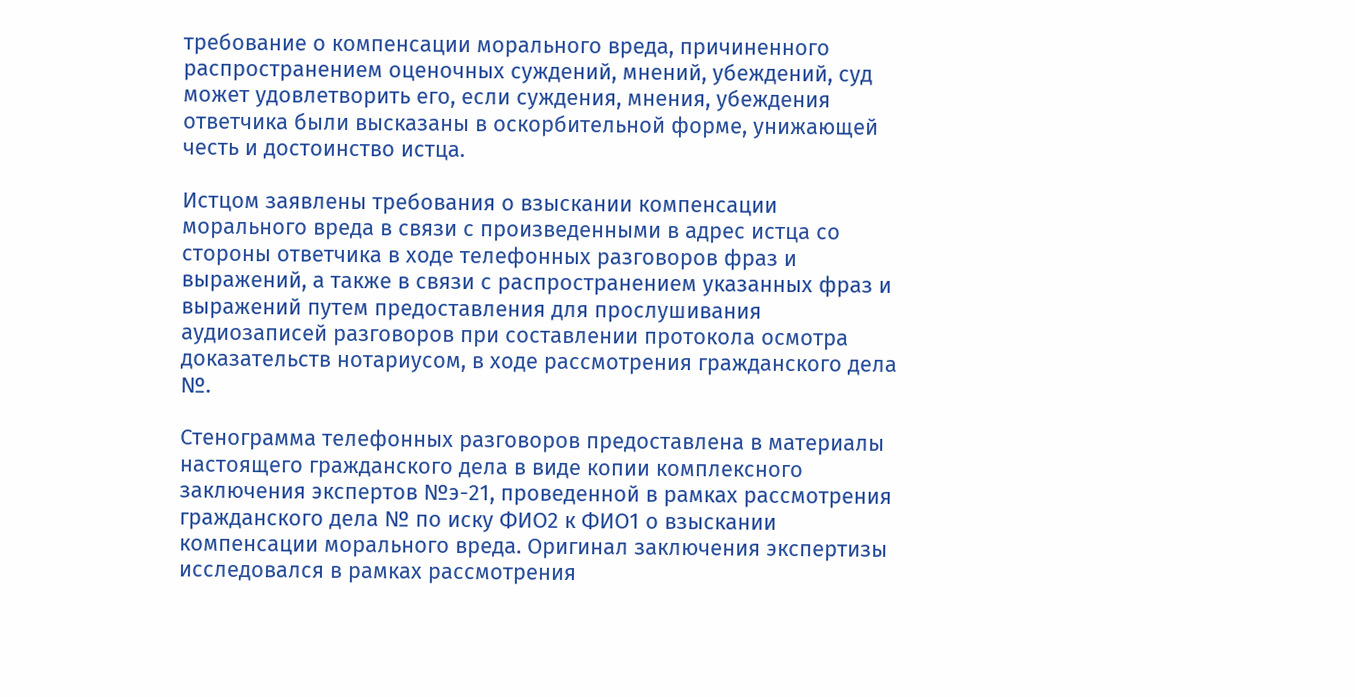требование о компенсации морального вреда, причиненного распространением оценочных суждений, мнений, убеждений, суд может удовлетворить его, если суждения, мнения, убеждения ответчика были высказаны в оскорбительной форме, унижающей честь и достоинство истца.

Истцом заявлены требования о взыскании компенсации морального вреда в связи с произведенными в адрес истца со стороны ответчика в ходе телефонных разговоров фраз и выражений, а также в связи с распространением указанных фраз и выражений путем предоставления для прослушивания аудиозаписей разговоров при составлении протокола осмотра доказательств нотариусом, в ходе рассмотрения гражданского дела №.

Стенограмма телефонных разговоров предоставлена в материалы настоящего гражданского дела в виде копии комплексного заключения экспертов №э-21, проведенной в рамках рассмотрения гражданского дела № по иску ФИО2 к ФИО1 о взыскании компенсации морального вреда. Оригинал заключения экспертизы исследовался в рамках рассмотрения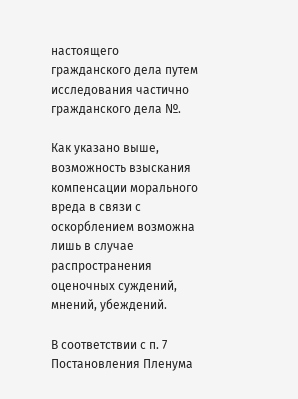настоящего гражданского дела путем исследования частично гражданского дела №.

Как указано выше, возможность взыскания компенсации морального вреда в связи с оскорблением возможна лишь в случае распространения оценочных суждений, мнений, убеждений.

В соответствии с п. 7 Постановления Пленума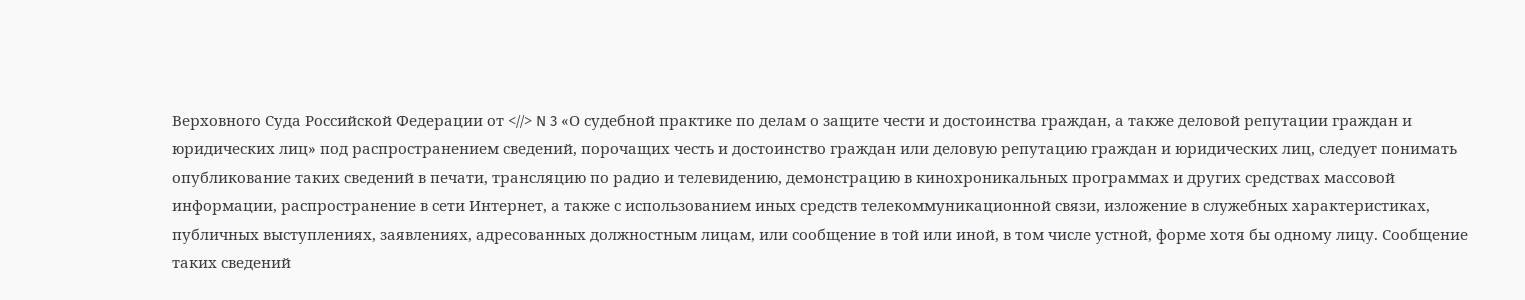Верховного Суда Российской Федерации от <//> N 3 «О судебной практике по делам о защите чести и достоинства граждан, а также деловой репутации граждан и юридических лиц» под распространением сведений, порочащих честь и достоинство граждан или деловую репутацию граждан и юридических лиц, следует понимать опубликование таких сведений в печати, трансляцию по радио и телевидению, демонстрацию в кинохроникальных программах и других средствах массовой информации, распространение в сети Интернет, а также с использованием иных средств телекоммуникационной связи, изложение в служебных характеристиках, публичных выступлениях, заявлениях, адресованных должностным лицам, или сообщение в той или иной, в том числе устной, форме хотя бы одному лицу. Сообщение таких сведений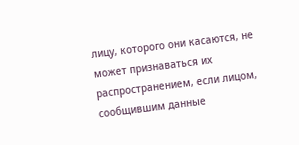лицу, которого они касаются, не может признаваться их распространением, если лицом, сообщившим данные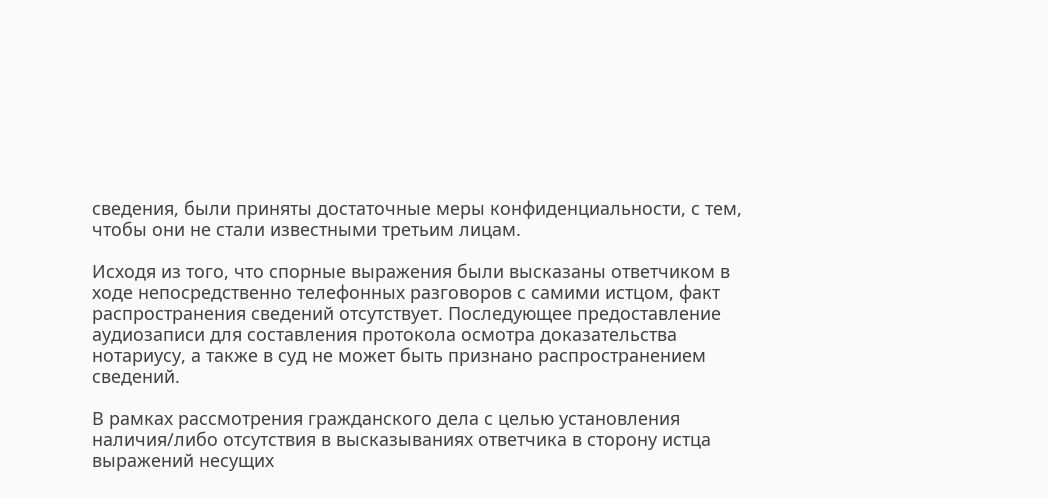сведения, были приняты достаточные меры конфиденциальности, с тем, чтобы они не стали известными третьим лицам.

Исходя из того, что спорные выражения были высказаны ответчиком в ходе непосредственно телефонных разговоров с самими истцом, факт распространения сведений отсутствует. Последующее предоставление аудиозаписи для составления протокола осмотра доказательства нотариусу, а также в суд не может быть признано распространением сведений.

В рамках рассмотрения гражданского дела с целью установления наличия/либо отсутствия в высказываниях ответчика в сторону истца выражений несущих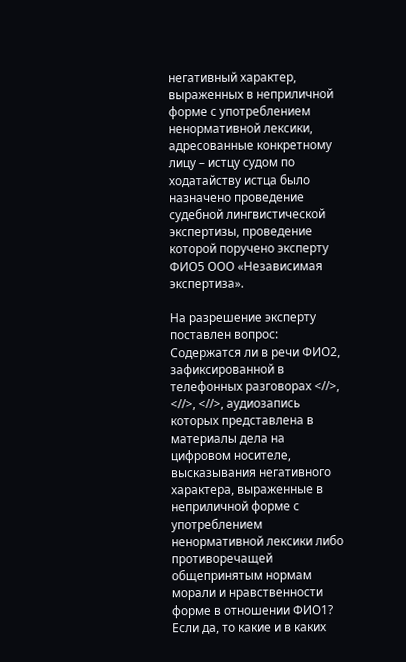негативный характер, выраженных в неприличной форме с употреблением ненормативной лексики, адресованные конкретному лицу – истцу судом по ходатайству истца было назначено проведение судебной лингвистической экспертизы, проведение которой поручено эксперту ФИО5 ООО «Независимая экспертиза».

На разрешение эксперту поставлен вопрос: Содержатся ли в речи ФИО2, зафиксированной в телефонных разговорах <//>, <//>, <//>, аудиозапись которых представлена в материалы дела на цифровом носителе, высказывания негативного характера, выраженные в неприличной форме с употреблением ненормативной лексики либо противоречащей общепринятым нормам морали и нравственности форме в отношении ФИО1? Если да, то какие и в каких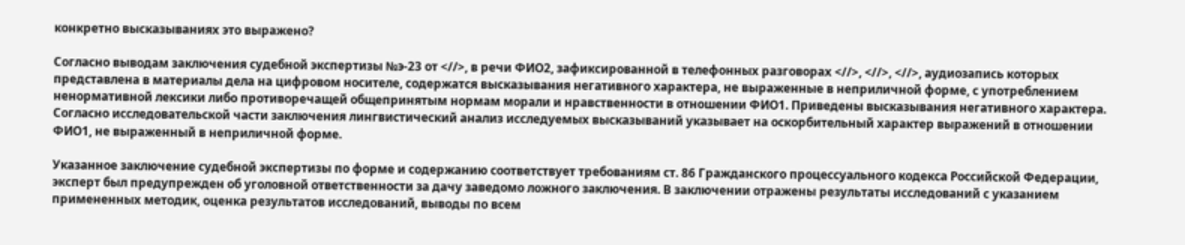конкретно высказываниях это выражено?

Согласно выводам заключения судебной экспертизы №э-23 от <//>, в речи ФИО2, зафиксированной в телефонных разговорах <//>, <//>, <//>, аудиозапись которых представлена в материалы дела на цифровом носителе, содержатся высказывания негативного характера, не выраженные в неприличной форме, с употреблением ненормативной лексики либо противоречащей общепринятым нормам морали и нравственности в отношении ФИО1. Приведены высказывания негативного характера. Согласно исследовательской части заключения лингвистический анализ исследуемых высказываний указывает на оскорбительный характер выражений в отношении ФИО1, не выраженный в неприличной форме.

Указанное заключение судебной экспертизы по форме и содержанию соответствует требованиям ст. 86 Гражданского процессуального кодекса Российской Федерации, эксперт был предупрежден об уголовной ответственности за дачу заведомо ложного заключения. В заключении отражены результаты исследований с указанием примененных методик, оценка результатов исследований, выводы по всем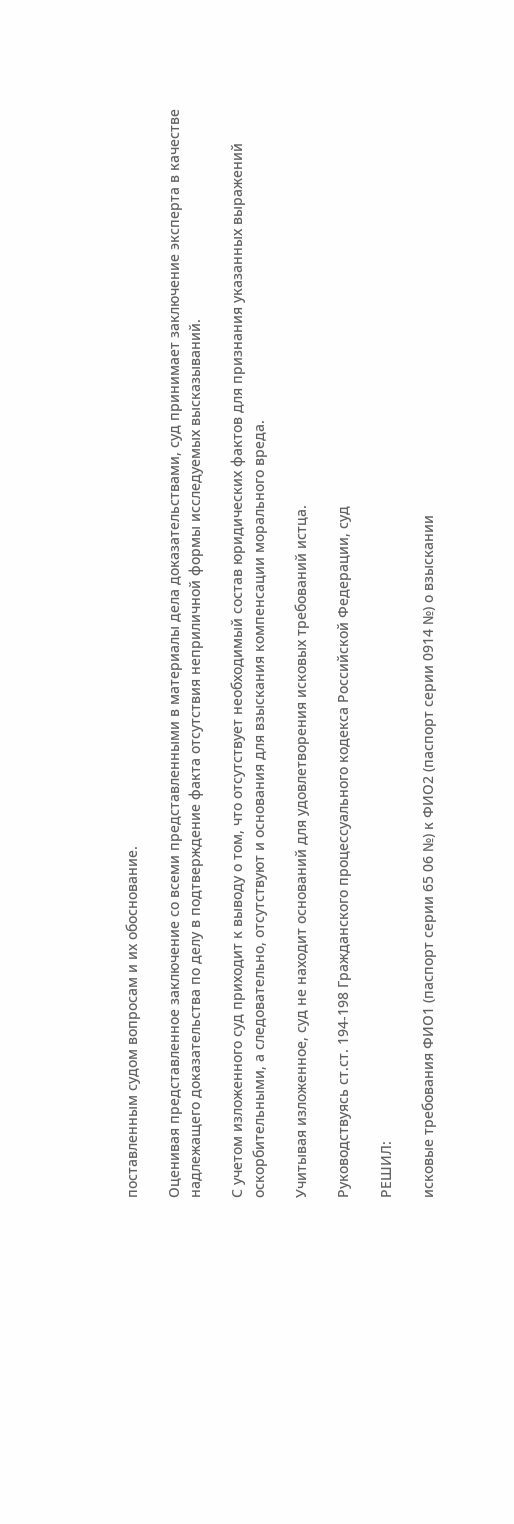поставленным судом вопросам и их обоснование.

Оценивая представленное заключение со всеми представленными в материалы дела доказательствами, суд принимает заключение эксперта в качестве надлежащего доказательства по делу в подтверждение факта отсутствия неприличной формы исследуемых высказываний.

С учетом изложенного суд приходит к выводу о том, что отсутствует необходимый состав юридических фактов для признания указанных выражений оскорбительными, а следовательно, отсутствуют и основания для взыскания компенсации морального вреда.

Учитывая изложенное, суд не находит оснований для удовлетворения исковых требований истца.

Руководствуясь ст.ст. 194-198 Гражданского процессуального кодекса Российской Федерации, суд

РЕШИЛ:

исковые требования ФИО1 (паспорт серии 65 06 №) к ФИО2 (паспорт серии 0914 №) о взыскании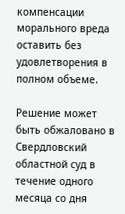компенсации морального вреда оставить без удовлетворения в полном объеме.

Решение может быть обжаловано в Свердловский областной суд в течение одного месяца со дня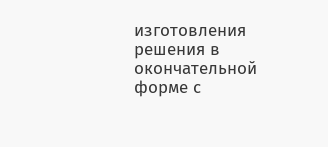изготовления решения в окончательной форме с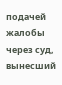подачей жалобы через суд, вынесший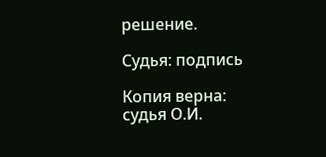решение.

Судья: подпись

Копия верна: судья О.И.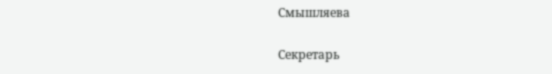Смышляева

Секретарь